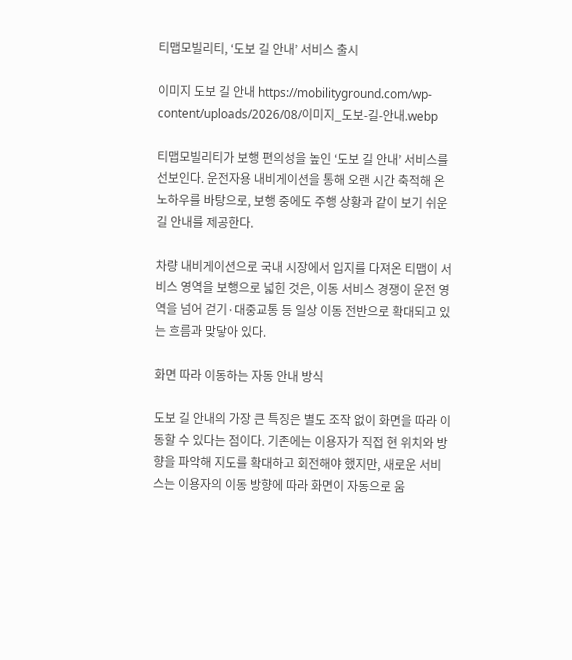티맵모빌리티, ‘도보 길 안내’ 서비스 출시

이미지 도보 길 안내 https://mobilityground.com/wp-content/uploads/2026/08/이미지_도보-길-안내.webp

티맵모빌리티가 보행 편의성을 높인 ‘도보 길 안내’ 서비스를 선보인다. 운전자용 내비게이션을 통해 오랜 시간 축적해 온 노하우를 바탕으로, 보행 중에도 주행 상황과 같이 보기 쉬운 길 안내를 제공한다.

차량 내비게이션으로 국내 시장에서 입지를 다져온 티맵이 서비스 영역을 보행으로 넓힌 것은, 이동 서비스 경쟁이 운전 영역을 넘어 걷기·대중교통 등 일상 이동 전반으로 확대되고 있는 흐름과 맞닿아 있다.

화면 따라 이동하는 자동 안내 방식

도보 길 안내의 가장 큰 특징은 별도 조작 없이 화면을 따라 이동할 수 있다는 점이다. 기존에는 이용자가 직접 현 위치와 방향을 파악해 지도를 확대하고 회전해야 했지만, 새로운 서비스는 이용자의 이동 방향에 따라 화면이 자동으로 움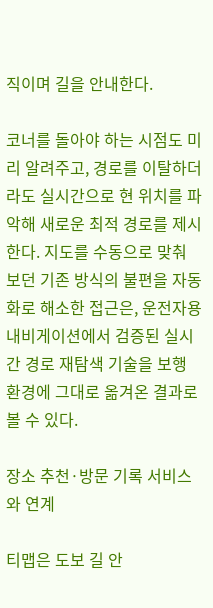직이며 길을 안내한다.

코너를 돌아야 하는 시점도 미리 알려주고, 경로를 이탈하더라도 실시간으로 현 위치를 파악해 새로운 최적 경로를 제시한다. 지도를 수동으로 맞춰 보던 기존 방식의 불편을 자동화로 해소한 접근은, 운전자용 내비게이션에서 검증된 실시간 경로 재탐색 기술을 보행 환경에 그대로 옮겨온 결과로 볼 수 있다.

장소 추천·방문 기록 서비스와 연계

티맵은 도보 길 안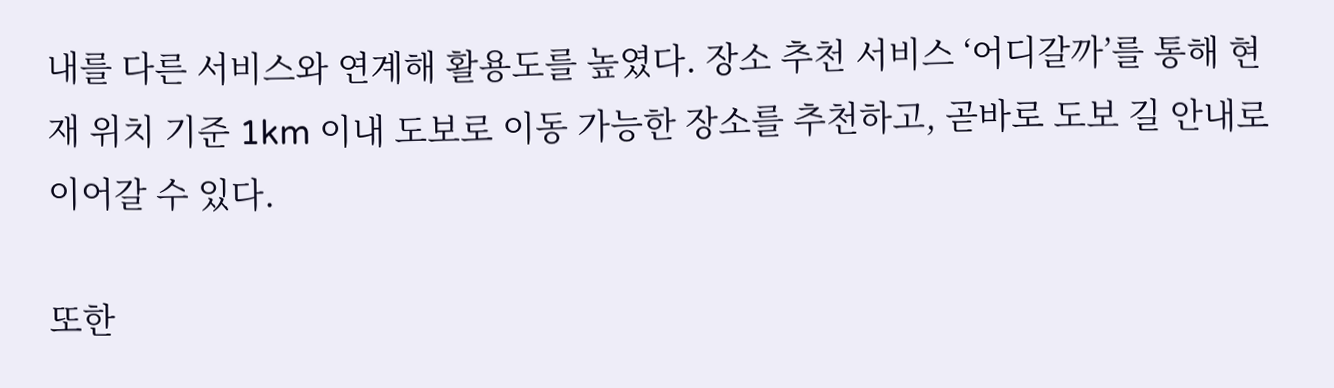내를 다른 서비스와 연계해 활용도를 높였다. 장소 추천 서비스 ‘어디갈까’를 통해 현재 위치 기준 1km 이내 도보로 이동 가능한 장소를 추천하고, 곧바로 도보 길 안내로 이어갈 수 있다.

또한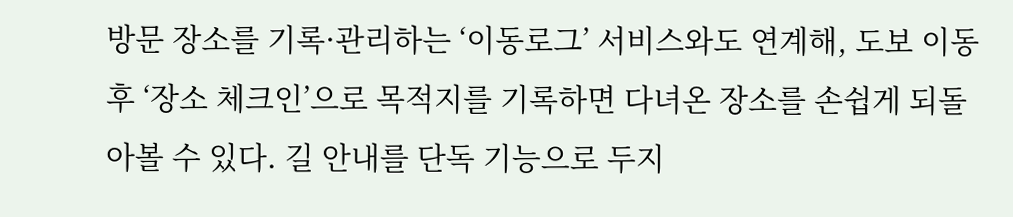방문 장소를 기록·관리하는 ‘이동로그’ 서비스와도 연계해, 도보 이동 후 ‘장소 체크인’으로 목적지를 기록하면 다녀온 장소를 손쉽게 되돌아볼 수 있다. 길 안내를 단독 기능으로 두지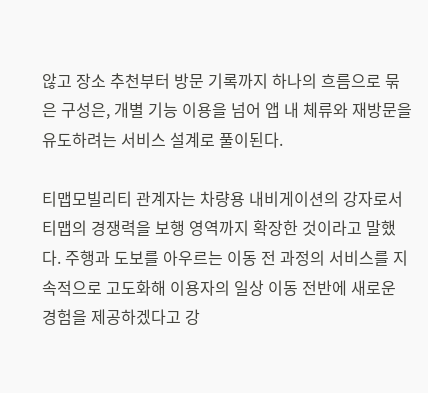않고 장소 추천부터 방문 기록까지 하나의 흐름으로 묶은 구성은, 개별 기능 이용을 넘어 앱 내 체류와 재방문을 유도하려는 서비스 설계로 풀이된다.

티맵모빌리티 관계자는 차량용 내비게이션의 강자로서 티맵의 경쟁력을 보행 영역까지 확장한 것이라고 말했다. 주행과 도보를 아우르는 이동 전 과정의 서비스를 지속적으로 고도화해 이용자의 일상 이동 전반에 새로운 경험을 제공하겠다고 강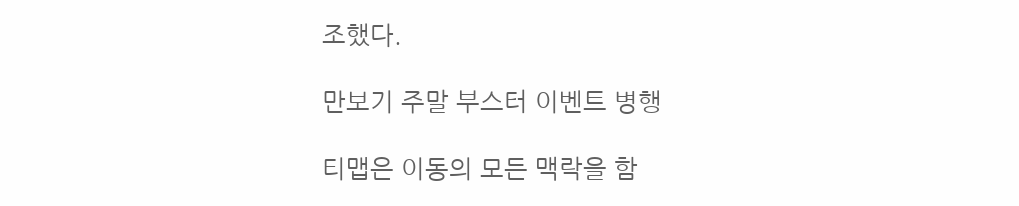조했다.

만보기 주말 부스터 이벤트 병행

티맵은 이동의 모든 맥락을 함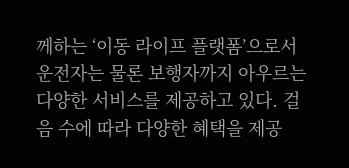께하는 ‘이동 라이프 플랫폼’으로서 운전자는 물론 보행자까지 아우르는 다양한 서비스를 제공하고 있다. 걸음 수에 따라 다양한 혜택을 제공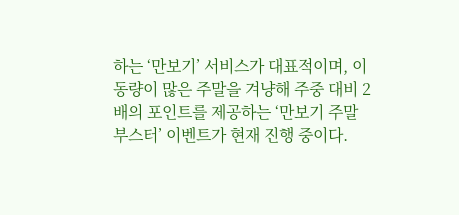하는 ‘만보기’ 서비스가 대표적이며, 이동량이 많은 주말을 겨냥해 주중 대비 2배의 포인트를 제공하는 ‘만보기 주말 부스터’ 이벤트가 현재 진행 중이다.